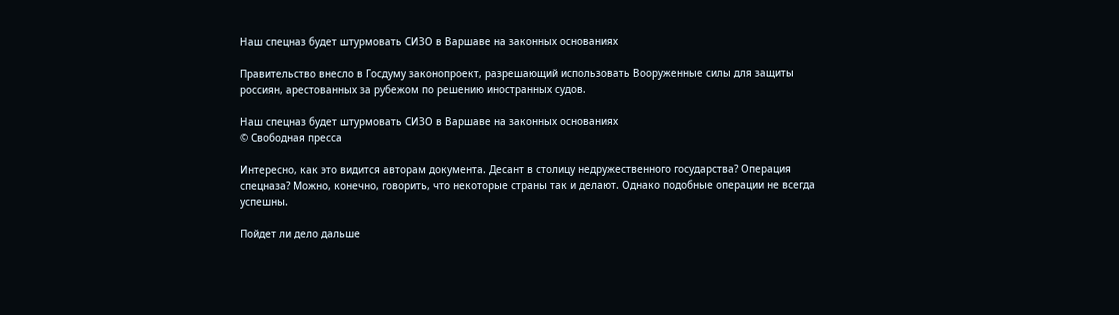Наш спецназ будет штурмовать СИЗО в Варшаве на законных основаниях

Правительство внесло в Госдуму законопроект, разрешающий использовать Вооруженные силы для защиты россиян, арестованных за рубежом по решению иностранных судов.

Наш спецназ будет штурмовать СИЗО в Варшаве на законных основаниях
© Свободная пресса

Интересно, как это видится авторам документа. Десант в столицу недружественного государства? Операция спецназа? Можно, конечно, говорить, что некоторые страны так и делают. Однако подобные операции не всегда успешны.

Пойдет ли дело дальше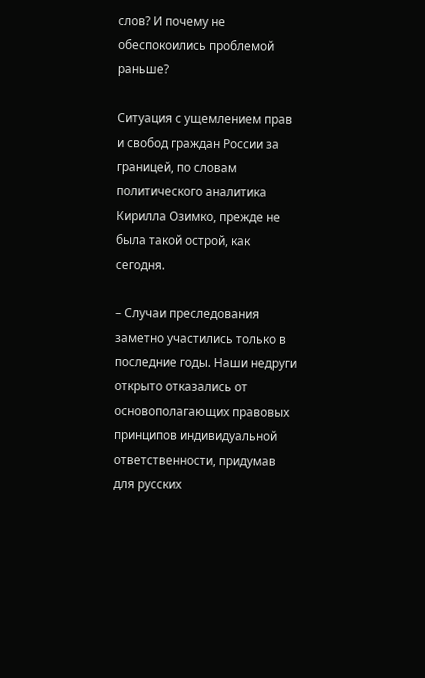слов? И почему не обеспокоились проблемой раньше?

Ситуация с ущемлением прав и свобод граждан России за границей, по словам политического аналитика Кирилла Озимко, прежде не была такой острой, как сегодня.

– Случаи преследования заметно участились только в последние годы. Наши недруги открыто отказались от основополагающих правовых принципов индивидуальной ответственности, придумав для русских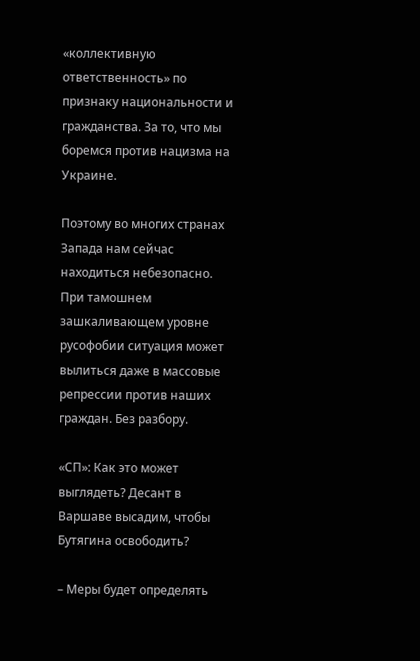«коллективную ответственность» по признаку национальности и гражданства. За то, что мы боремся против нацизма на Украине.

Поэтому во многих странах Запада нам сейчас находиться небезопасно. При тамошнем зашкаливающем уровне русофобии ситуация может вылиться даже в массовые репрессии против наших граждан. Без разбору.

«СП»: Как это может выглядеть? Десант в Варшаве высадим, чтобы Бутягина освободить?

– Меры будет определять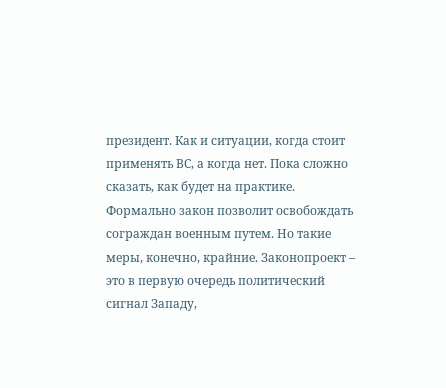президент. Как и ситуации, когда стоит применять ВС, а когда нет. Пока сложно сказать, как будет на практике. Формально закон позволит освобождать сограждан военным путем. Но такие меры, конечно, крайние. Законопроект – это в первую очередь политический сигнал Западу,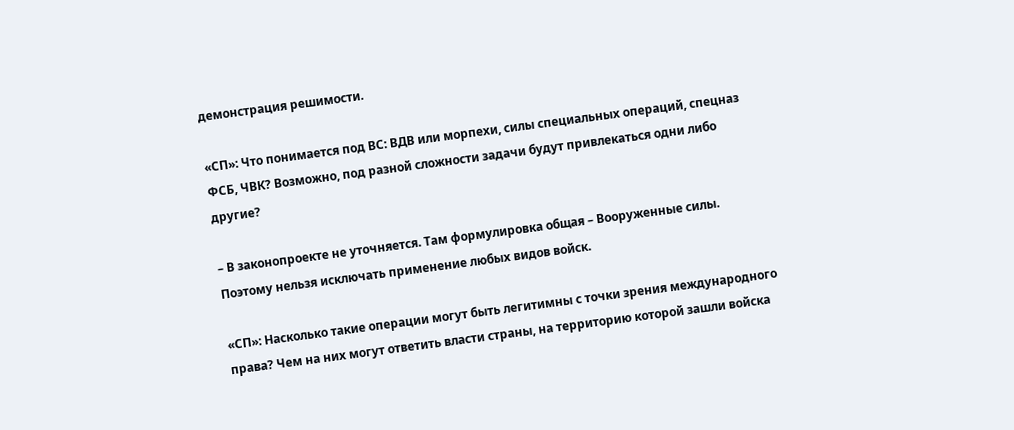демонстрация решимости.

«СП»: Что понимается под ВС: ВДВ или морпехи, силы специальных операций, спецназ ФСБ, ЧВК? Возможно, под разной сложности задачи будут привлекаться одни либо другие?

– В законопроекте не уточняется. Там формулировка общая – Вооруженные силы. Поэтому нельзя исключать применение любых видов войск.

«СП»: Насколько такие операции могут быть легитимны с точки зрения международного права? Чем на них могут ответить власти страны, на территорию которой зашли войска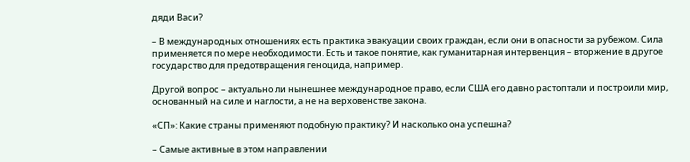дяди Васи?

– В международных отношениях есть практика эвакуации своих граждан, если они в опасности за рубежом. Сила применяется по мере необходимости. Есть и такое понятие, как гуманитарная интервенция – вторжение в другое государство для предотвращения геноцида, например.

Другой вопрос – актуально ли нынешнее международное право, если США его давно растоптали и построили мир, основанный на силе и наглости, а не на верховенстве закона.

«СП»: Какие страны применяют подобную практику? И насколько она успешна?

– Самые активные в этом направлении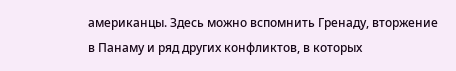американцы. Здесь можно вспомнить Гренаду, вторжение в Панаму и ряд других конфликтов, в которых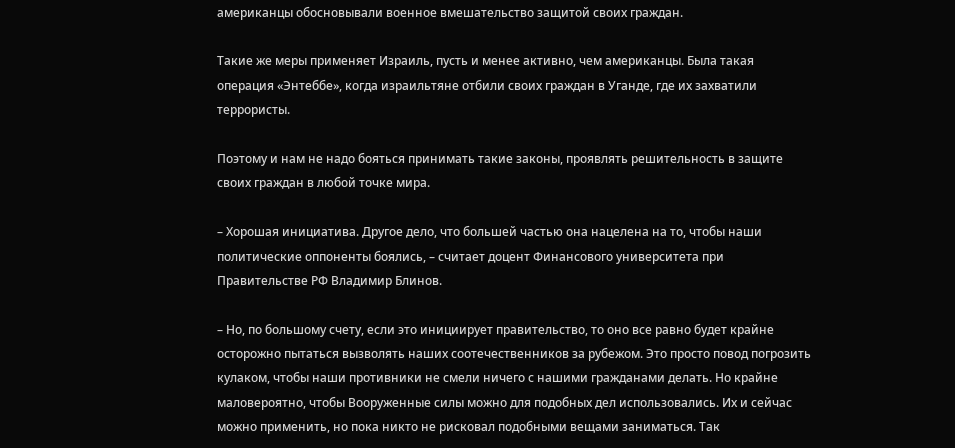американцы обосновывали военное вмешательство защитой своих граждан.

Такие же меры применяет Израиль, пусть и менее активно, чем американцы. Была такая операция «Энтеббе», когда израильтяне отбили своих граждан в Уганде, где их захватили террористы.

Поэтому и нам не надо бояться принимать такие законы, проявлять решительность в защите своих граждан в любой точке мира.

– Хорошая инициатива. Другое дело, что большей частью она нацелена на то, чтобы наши политические оппоненты боялись, – считает доцент Финансового университета при Правительстве РФ Владимир Блинов.

– Но, по большому счету, если это инициирует правительство, то оно все равно будет крайне осторожно пытаться вызволять наших соотечественников за рубежом. Это просто повод погрозить кулаком, чтобы наши противники не смели ничего с нашими гражданами делать. Но крайне маловероятно, чтобы Вооруженные силы можно для подобных дел использовались. Их и сейчас можно применить, но пока никто не рисковал подобными вещами заниматься. Так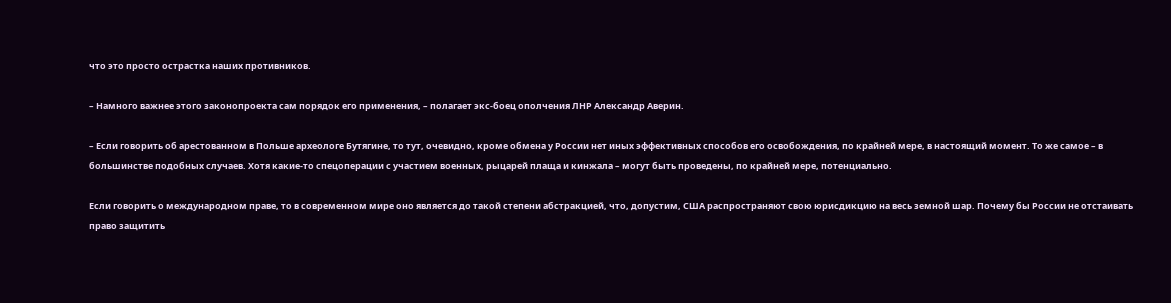что это просто острастка наших противников.

– Намного важнее этого законопроекта сам порядок его применения, – полагает экс-боец ополчения ЛНР Александр Аверин.

– Если говорить об арестованном в Польше археологе Бутягине, то тут, очевидно, кроме обмена у России нет иных эффективных способов его освобождения, по крайней мере, в настоящий момент. То же самое – в большинстве подобных случаев. Хотя какие-то спецоперации с участием военных, рыцарей плаща и кинжала – могут быть проведены, по крайней мере, потенциально.

Если говорить о международном праве, то в современном мире оно является до такой степени абстракцией, что, допустим, США распространяют свою юрисдикцию на весь земной шар. Почему бы России не отстаивать право защитить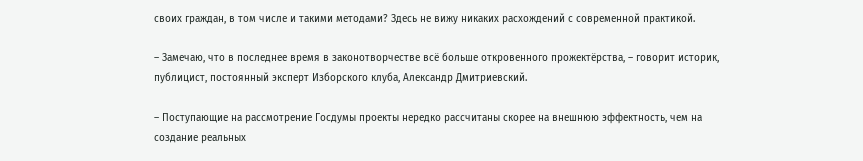своих граждан, в том числе и такими методами? Здесь не вижу никаких расхождений с современной практикой.

– Замечаю, что в последнее время в законотворчестве всё больше откровенного прожектёрства, – говорит историк, публицист, постоянный эксперт Изборского клуба, Александр Дмитриевский.

– Поступающие на рассмотрение Госдумы проекты нередко рассчитаны скорее на внешнюю эффектность, чем на создание реальных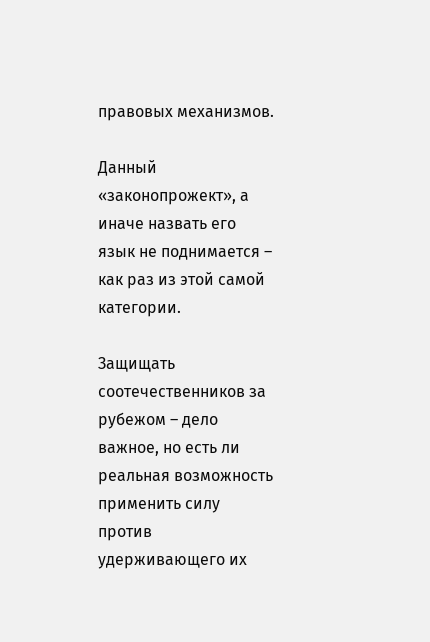правовых механизмов.

Данный «законопрожект», а иначе назвать его язык не поднимается – как раз из этой самой категории.

Защищать соотечественников за рубежом – дело важное, но есть ли реальная возможность применить силу против удерживающего их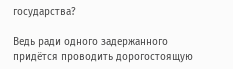государства?

Ведь ради одного задержанного придётся проводить дорогостоящую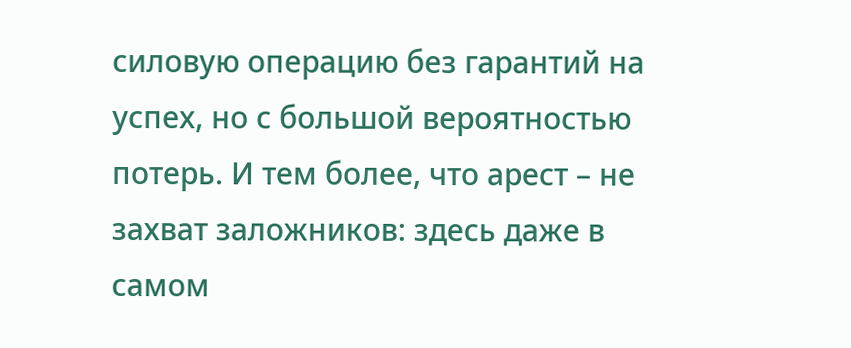силовую операцию без гарантий на успех, но с большой вероятностью потерь. И тем более, что арест – не захват заложников: здесь даже в самом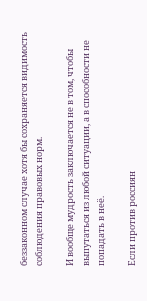беззаконном случае хотя бы сохраняется видимость соблюдения правовых норм.

И вообще мудрость заключается не в том, чтобы выпутаться из любой ситуации, а в способности не попадать в неё.

Если против россиян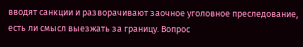вводят санкции и разворачивают заочное уголовное преследование, есть ли смысл выезжать за границу. Вопрос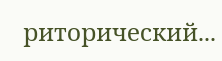риторический...